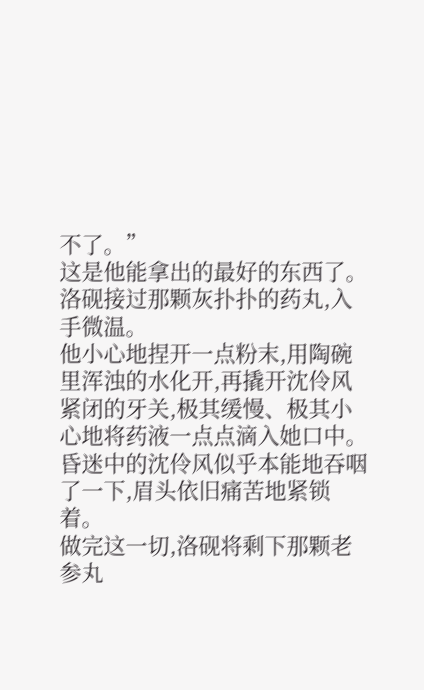不了。”
这是他能拿出的最好的东西了。
洛砚接过那颗灰扑扑的药丸,入手微温。
他小心地捏开一点粉末,用陶碗里浑浊的水化开,再撬开沈伶风紧闭的牙关,极其缓慢、极其小心地将药液一点点滴入她口中。
昏迷中的沈伶风似乎本能地吞咽了一下,眉头依旧痛苦地紧锁着。
做完这一切,洛砚将剩下那颗老参丸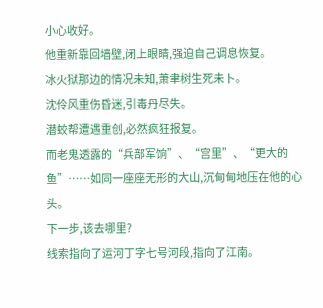小心收好。
他重新靠回墙壁,闭上眼睛,强迫自己调息恢复。
冰火狱那边的情况未知,萧聿树生死未卜。
沈伶风重伤昏迷,引毒丹尽失。
潜蛟帮遭遇重创,必然疯狂报复。
而老鬼透露的“兵部军饷”、“宫里”、“更大的鱼”……如同一座座无形的大山,沉甸甸地压在他的心头。
下一步,该去哪里?
线索指向了运河丁字七号河段,指向了江南。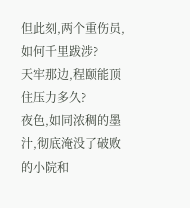但此刻,两个重伤员,如何千里跋涉?
天牢那边,程颐能顶住压力多久?
夜色,如同浓稠的墨汁,彻底淹没了破败的小院和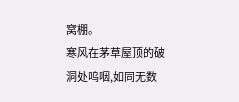窝棚。
寒风在茅草屋顶的破洞处呜咽,如同无数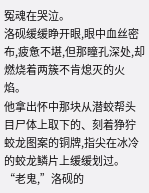冤魂在哭泣。
洛砚缓缓睁开眼,眼中血丝密布,疲惫不堪,但那瞳孔深处,却燃烧着两簇不肯熄灭的火焰。
他拿出怀中那块从潜蛟帮头目尸体上取下的、刻着狰狞蛟龙图案的铜牌,指尖在冰冷的蛟龙鳞片上缓缓划过。
“老鬼,”洛砚的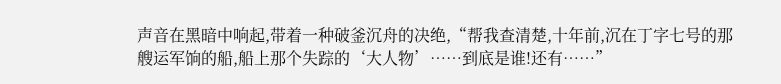声音在黑暗中响起,带着一种破釜沉舟的决绝,“帮我查清楚,十年前,沉在丁字七号的那艘运军饷的船,船上那个失踪的‘大人物’……到底是谁!还有……”